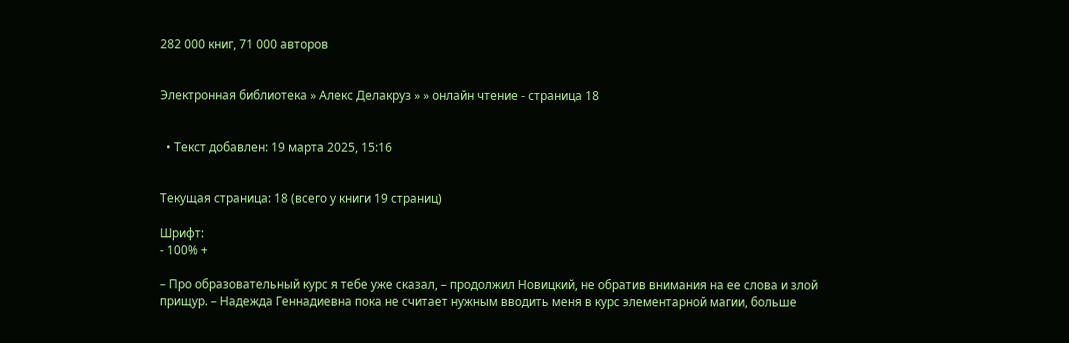282 000 книг, 71 000 авторов


Электронная библиотека » Алекс Делакруз » » онлайн чтение - страница 18


  • Текст добавлен: 19 марта 2025, 15:16


Текущая страница: 18 (всего у книги 19 страниц)

Шрифт:
- 100% +

– Про образовательный курс я тебе уже сказал, – продолжил Новицкий, не обратив внимания на ее слова и злой прищур. – Надежда Геннадиевна пока не считает нужным вводить меня в курс элементарной магии, больше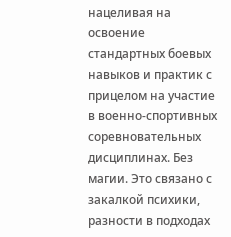нацеливая на освоение стандартных боевых навыков и практик с прицелом на участие в военно-спортивных соревновательных дисциплинах. Без магии. Это связано с закалкой психики, разности в подходах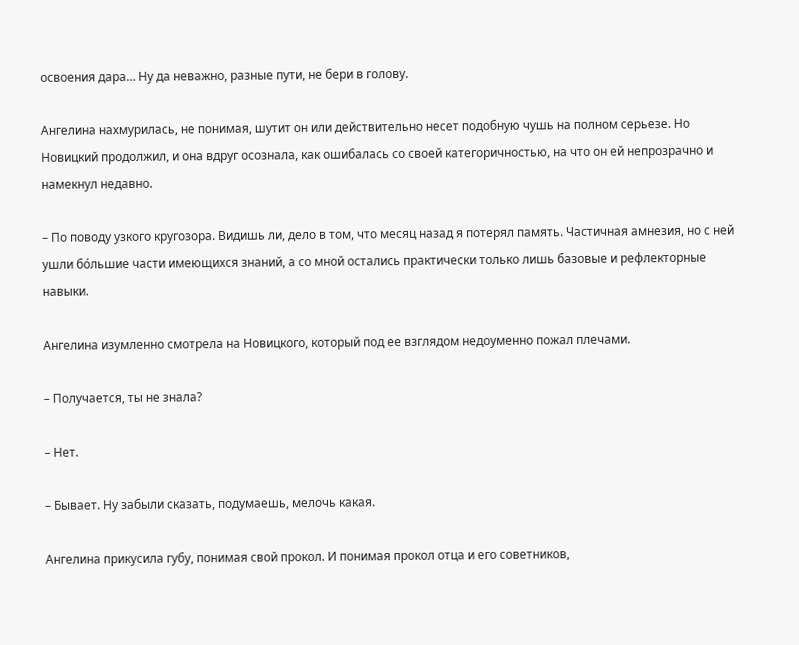освоения дара… Ну да неважно, разные пути, не бери в голову.

Ангелина нахмурилась, не понимая, шутит он или действительно несет подобную чушь на полном серьезе. Но Новицкий продолжил, и она вдруг осознала, как ошибалась со своей категоричностью, на что он ей непрозрачно и намекнул недавно.

– По поводу узкого кругозора. Видишь ли, дело в том, что месяц назад я потерял память. Частичная амнезия, но с ней ушли бо́льшие части имеющихся знаний, а со мной остались практически только лишь базовые и рефлекторные навыки.

Ангелина изумленно смотрела на Новицкого, который под ее взглядом недоуменно пожал плечами.

– Получается, ты не знала?

– Нет.

– Бывает. Ну забыли сказать, подумаешь, мелочь какая.

Ангелина прикусила губу, понимая свой прокол. И понимая прокол отца и его советников,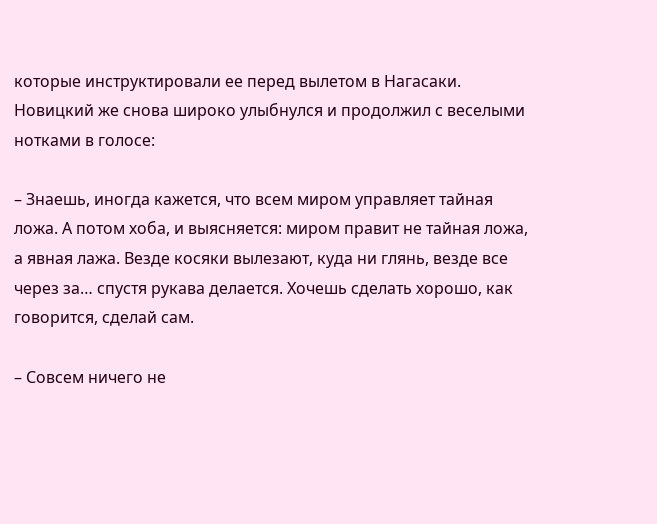которые инструктировали ее перед вылетом в Нагасаки. Новицкий же снова широко улыбнулся и продолжил с веселыми нотками в голосе:

– Знаешь, иногда кажется, что всем миром управляет тайная ложа. А потом хоба, и выясняется: миром правит не тайная ложа, а явная лажа. Везде косяки вылезают, куда ни глянь, везде все через за… спустя рукава делается. Хочешь сделать хорошо, как говорится, сделай сам.

– Совсем ничего не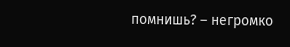помнишь? – негромко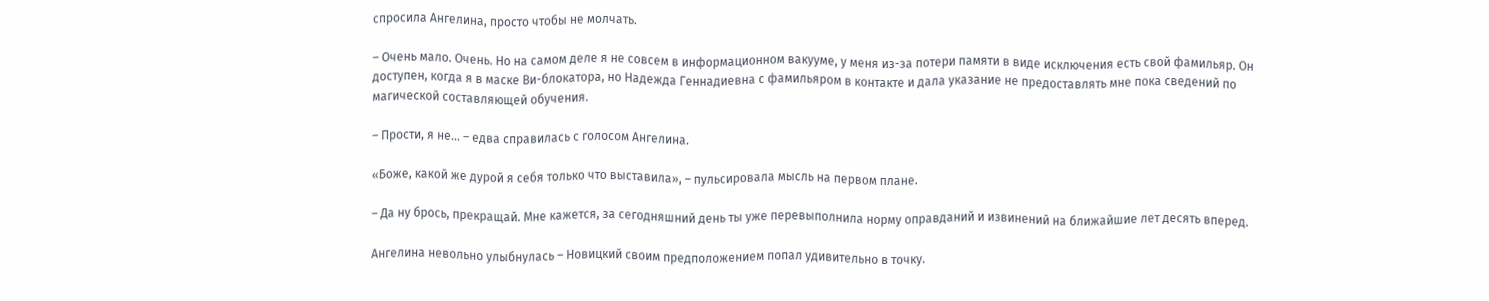спросила Ангелина, просто чтобы не молчать.

– Очень мало. Очень. Но на самом деле я не совсем в информационном вакууме, у меня из-за потери памяти в виде исключения есть свой фамильяр. Он доступен, когда я в маске Ви-блокатора, но Надежда Геннадиевна с фамильяром в контакте и дала указание не предоставлять мне пока сведений по магической составляющей обучения.

– Прости, я не… – едва справилась с голосом Ангелина.

«Боже, какой же дурой я себя только что выставила», – пульсировала мысль на первом плане.

– Да ну брось, прекращай. Мне кажется, за сегодняшний день ты уже перевыполнила норму оправданий и извинений на ближайшие лет десять вперед.

Ангелина невольно улыбнулась – Новицкий своим предположением попал удивительно в точку.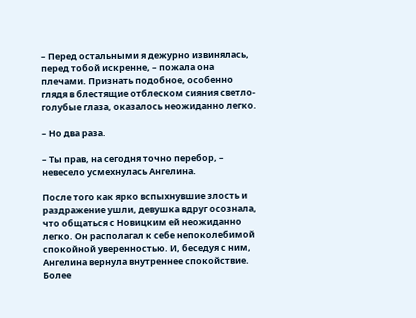– Перед остальными я дежурно извинялась, перед тобой искренне, – пожала она плечами. Признать подобное, особенно глядя в блестящие отблеском сияния светло-голубые глаза, оказалось неожиданно легко.

– Но два раза.

– Ты прав, на сегодня точно перебор, – невесело усмехнулась Ангелина.

После того как ярко вспыхнувшие злость и раздражение ушли, девушка вдруг осознала, что общаться с Новицким ей неожиданно легко. Он располагал к себе непоколебимой спокойной уверенностью. И, беседуя с ним, Ангелина вернула внутреннее спокойствие. Более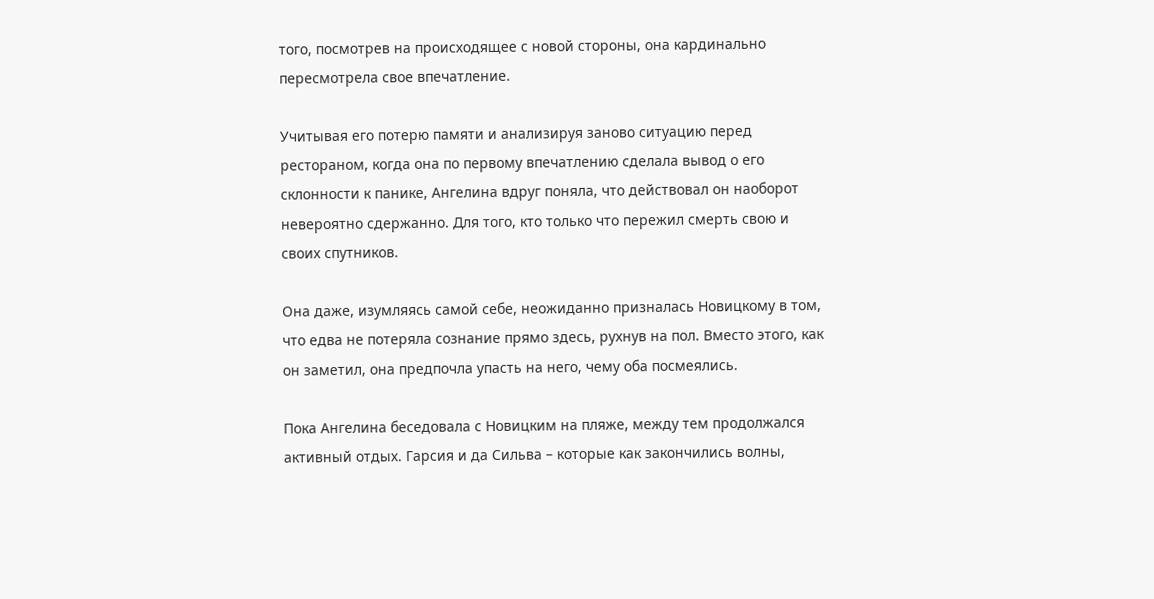того, посмотрев на происходящее с новой стороны, она кардинально пересмотрела свое впечатление.

Учитывая его потерю памяти и анализируя заново ситуацию перед рестораном, когда она по первому впечатлению сделала вывод о его склонности к панике, Ангелина вдруг поняла, что действовал он наоборот невероятно сдержанно. Для того, кто только что пережил смерть свою и своих спутников.

Она даже, изумляясь самой себе, неожиданно призналась Новицкому в том, что едва не потеряла сознание прямо здесь, рухнув на пол. Вместо этого, как он заметил, она предпочла упасть на него, чему оба посмеялись.

Пока Ангелина беседовала с Новицким на пляже, между тем продолжался активный отдых. Гарсия и да Сильва – которые как закончились волны,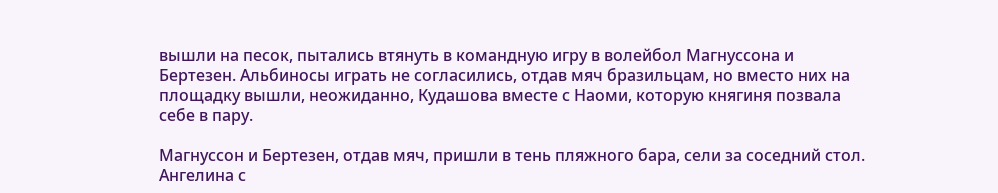вышли на песок, пытались втянуть в командную игру в волейбол Магнуссона и Бертезен. Альбиносы играть не согласились, отдав мяч бразильцам, но вместо них на площадку вышли, неожиданно, Кудашова вместе с Наоми, которую княгиня позвала себе в пару.

Магнуссон и Бертезен, отдав мяч, пришли в тень пляжного бара, сели за соседний стол. Ангелина с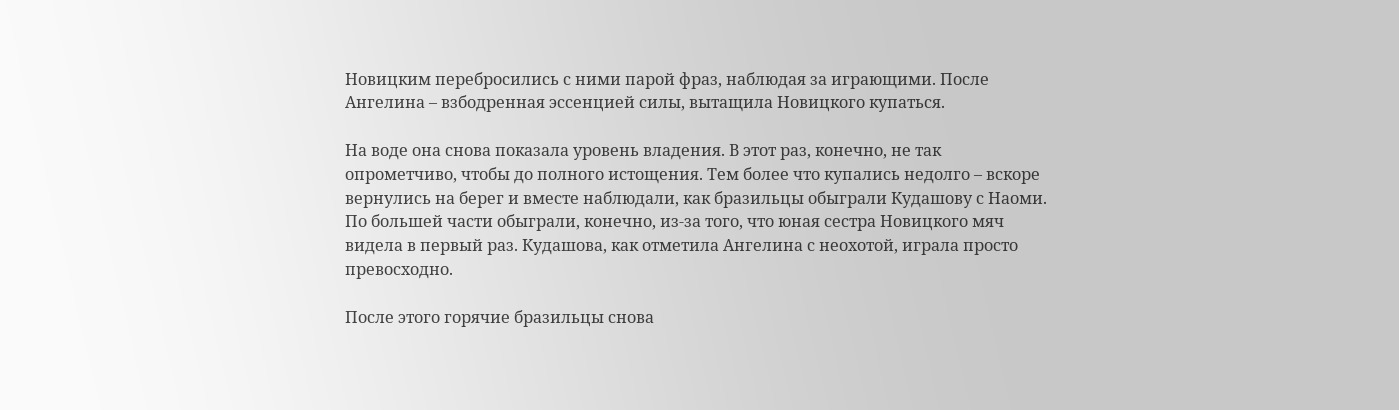Новицким перебросились с ними парой фраз, наблюдая за играющими. После Ангелина – взбодренная эссенцией силы, вытащила Новицкого купаться.

На воде она снова показала уровень владения. В этот раз, конечно, не так опрометчиво, чтобы до полного истощения. Тем более что купались недолго – вскоре вернулись на берег и вместе наблюдали, как бразильцы обыграли Кудашову с Наоми. По большей части обыграли, конечно, из-за того, что юная сестра Новицкого мяч видела в первый раз. Кудашова, как отметила Ангелина с неохотой, играла просто превосходно.

После этого горячие бразильцы снова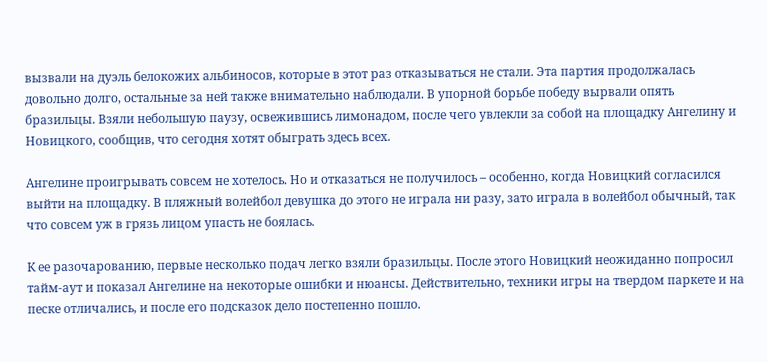вызвали на дуэль белокожих альбиносов, которые в этот раз отказываться не стали. Эта партия продолжалась довольно долго, остальные за ней также внимательно наблюдали. В упорной борьбе победу вырвали опять бразильцы. Взяли небольшую паузу, освежившись лимонадом, после чего увлекли за собой на площадку Ангелину и Новицкого, сообщив, что сегодня хотят обыграть здесь всех.

Ангелине проигрывать совсем не хотелось. Но и отказаться не получилось – особенно, когда Новицкий согласился выйти на площадку. В пляжный волейбол девушка до этого не играла ни разу, зато играла в волейбол обычный, так что совсем уж в грязь лицом упасть не боялась.

К ее разочарованию, первые несколько подач легко взяли бразильцы. После этого Новицкий неожиданно попросил тайм-аут и показал Ангелине на некоторые ошибки и нюансы. Действительно, техники игры на твердом паркете и на песке отличались, и после его подсказок дело постепенно пошло.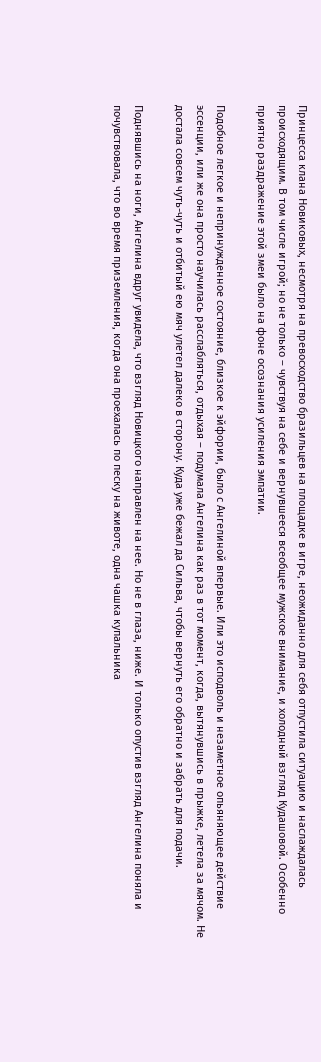Принцесса клана Новиковых, несмотря на превосходство бразильцев на площадке в игре, неожиданно для себя отпустила ситуацию и наслаждалась происходящим. В том числе игрой; но не только – чувствуя на себе и вернувшееся всеобщее мужское внимание, и холодный взгляд Кудашовой. Особенно приятно раздражение этой змеи было на фоне осознания усиления эмпатии.

Подобное легкое и непринужденное состояние, близкое к эйфории, было с Ангелиной впервые. Или это исподволь и незаметное опьяняющее действие эссенции, или же она просто научилась расслабляться, отдыхая – подумала Ангелина как раз в тот момент, когда, вытянувшись в прыжке, летела за мячом. Не достала совсем чуть-чуть и отбитый ею мяч улетел далеко в сторону. Куда уже бежал да Сильва, чтобы вернуть его обратно и забрать для подачи.

Поднявшись на ноги, Ангелина вдруг увидела, что взгляд Новицкого направлен на нее. Но не в глаза, ниже. И только опустив взгляд Ангелина поняла и почувствовала, что во время приземления, когда она проехалась по песку на животе, одна чашка купальника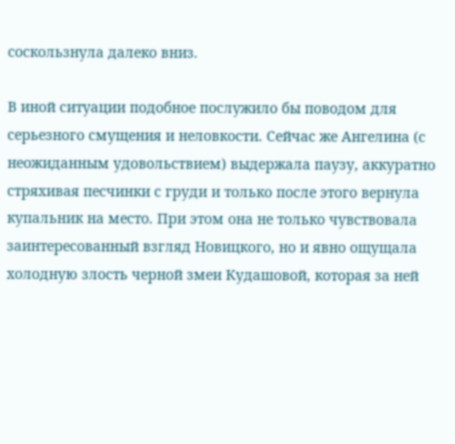соскользнула далеко вниз.

В иной ситуации подобное послужило бы поводом для серьезного смущения и неловкости. Сейчас же Ангелина (с неожиданным удовольствием) выдержала паузу, аккуратно стряхивая песчинки с груди и только после этого вернула купальник на место. При этом она не только чувствовала заинтересованный взгляд Новицкого, но и явно ощущала холодную злость черной змеи Кудашовой, которая за ней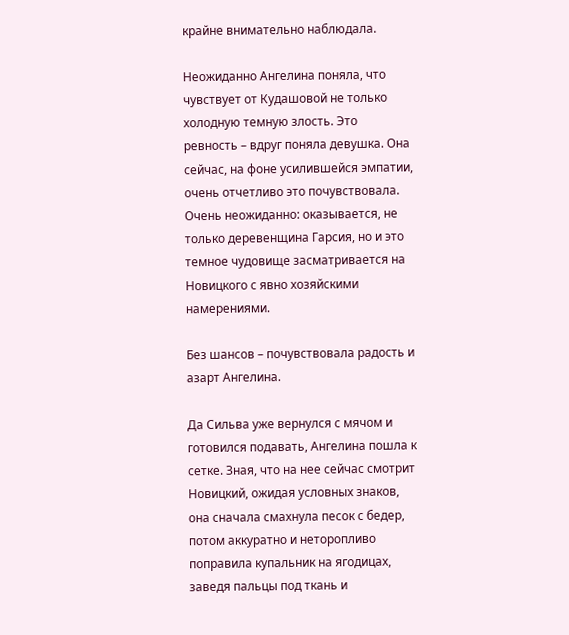крайне внимательно наблюдала.

Неожиданно Ангелина поняла, что чувствует от Кудашовой не только холодную темную злость. Это ревность – вдруг поняла девушка. Она сейчас, на фоне усилившейся эмпатии, очень отчетливо это почувствовала. Очень неожиданно: оказывается, не только деревенщина Гарсия, но и это темное чудовище засматривается на Новицкого с явно хозяйскими намерениями.

Без шансов – почувствовала радость и азарт Ангелина.

Да Сильва уже вернулся с мячом и готовился подавать, Ангелина пошла к сетке. Зная, что на нее сейчас смотрит Новицкий, ожидая условных знаков, она сначала смахнула песок с бедер, потом аккуратно и неторопливо поправила купальник на ягодицах, заведя пальцы под ткань и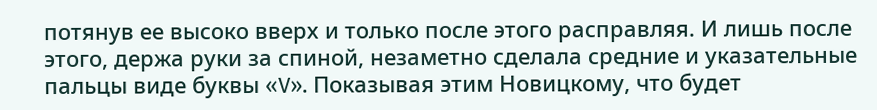потянув ее высоко вверх и только после этого расправляя. И лишь после этого, держа руки за спиной, незаметно сделала средние и указательные пальцы виде буквы «V». Показывая этим Новицкому, что будет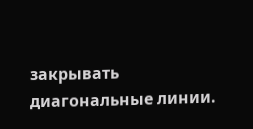закрывать диагональные линии.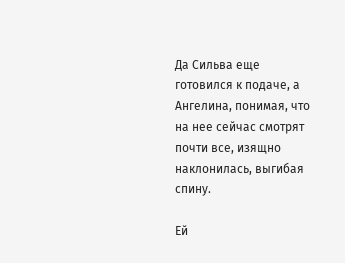Да Сильва еще готовился к подаче, а Ангелина, понимая, что на нее сейчас смотрят почти все, изящно наклонилась, выгибая спину.

Ей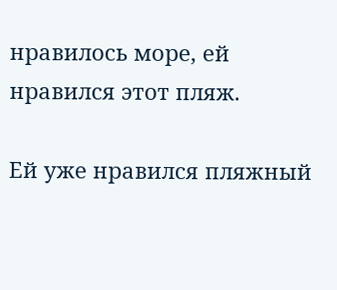нравилось море, ей нравился этот пляж.

Ей уже нравился пляжный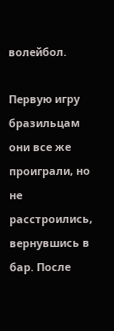волейбол.

Первую игру бразильцам они все же проиграли, но не расстроились, вернувшись в бар. После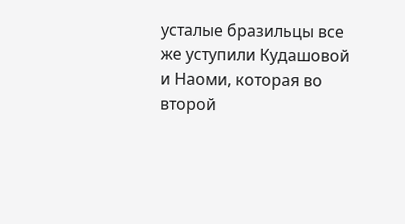усталые бразильцы все же уступили Кудашовой и Наоми, которая во второй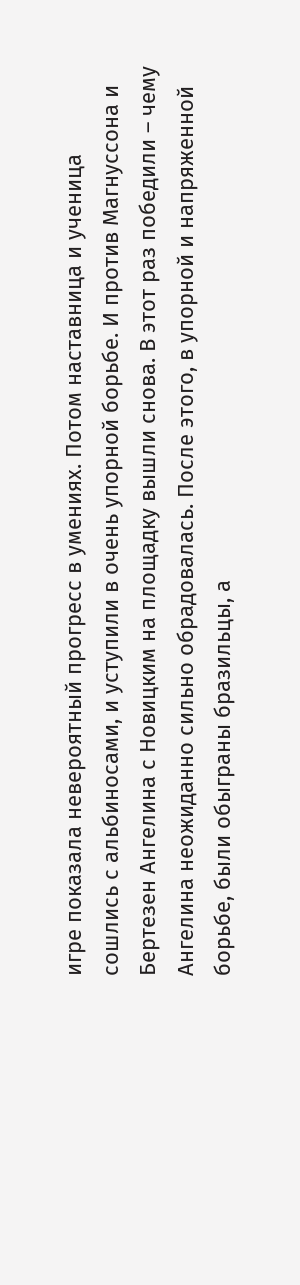игре показала невероятный прогресс в умениях. Потом наставница и ученица сошлись с альбиносами, и уступили в очень упорной борьбе. И против Магнуссона и Бертезен Ангелина с Новицким на площадку вышли снова. В этот раз победили – чему Ангелина неожиданно сильно обрадовалась. После этого, в упорной и напряженной борьбе, были обыграны бразильцы, а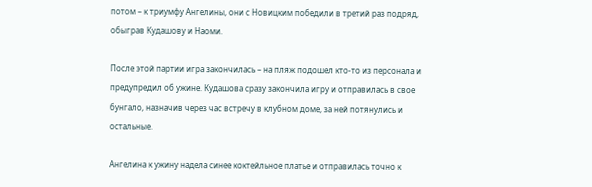потом – к триумфу Ангелины, они с Новицким победили в третий раз подряд, обыграв Кудашову и Наоми.

После этой партии игра закончилась – на пляж подошел кто-то из персонала и предупредил об ужине. Кудашова сразу закончила игру и отправилась в свое бунгало, назначив через час встречу в клубном доме, за ней потянулись и остальные.

Ангелина к ужину надела синее коктейльное платье и отправилась точно к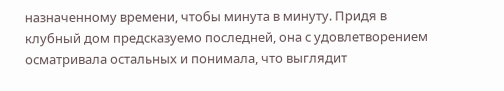назначенному времени, чтобы минута в минуту. Придя в клубный дом предсказуемо последней, она с удовлетворением осматривала остальных и понимала, что выглядит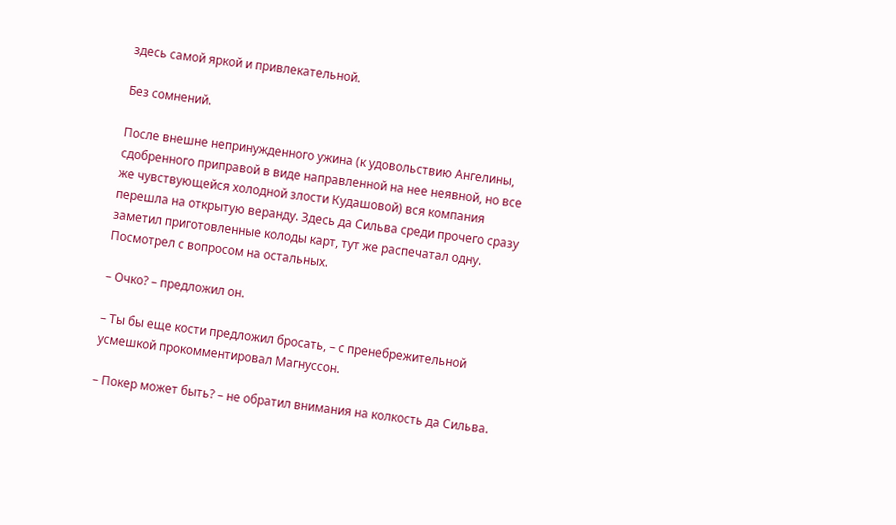здесь самой яркой и привлекательной.

Без сомнений.

После внешне непринужденного ужина (к удовольствию Ангелины, сдобренного приправой в виде направленной на нее неявной, но все же чувствующейся холодной злости Кудашовой) вся компания перешла на открытую веранду. Здесь да Сильва среди прочего сразу заметил приготовленные колоды карт, тут же распечатал одну. Посмотрел с вопросом на остальных.

– Очко? – предложил он.

– Ты бы еще кости предложил бросать, – с пренебрежительной усмешкой прокомментировал Магнуссон.

– Покер может быть? – не обратил внимания на колкость да Сильва.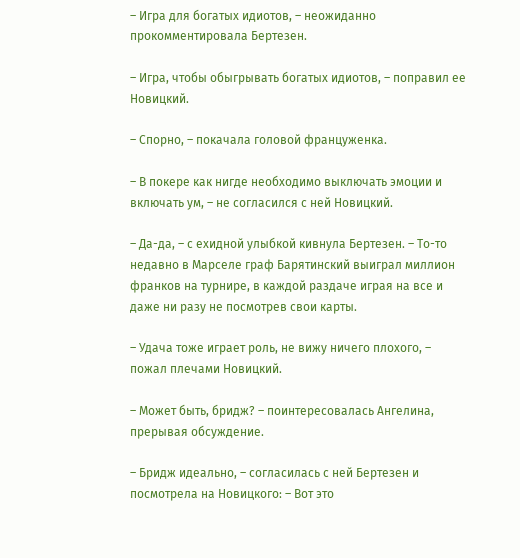– Игра для богатых идиотов, – неожиданно прокомментировала Бертезен.

– Игра, чтобы обыгрывать богатых идиотов, – поправил ее Новицкий.

– Спорно, – покачала головой француженка.

– В покере как нигде необходимо выключать эмоции и включать ум, – не согласился с ней Новицкий.

– Да-да, – с ехидной улыбкой кивнула Бертезен. – То-то недавно в Марселе граф Барятинский выиграл миллион франков на турнире, в каждой раздаче играя на все и даже ни разу не посмотрев свои карты.

– Удача тоже играет роль, не вижу ничего плохого, – пожал плечами Новицкий.

– Может быть, бридж? – поинтересовалась Ангелина, прерывая обсуждение.

– Бридж идеально, – согласилась с ней Бертезен и посмотрела на Новицкого: – Вот это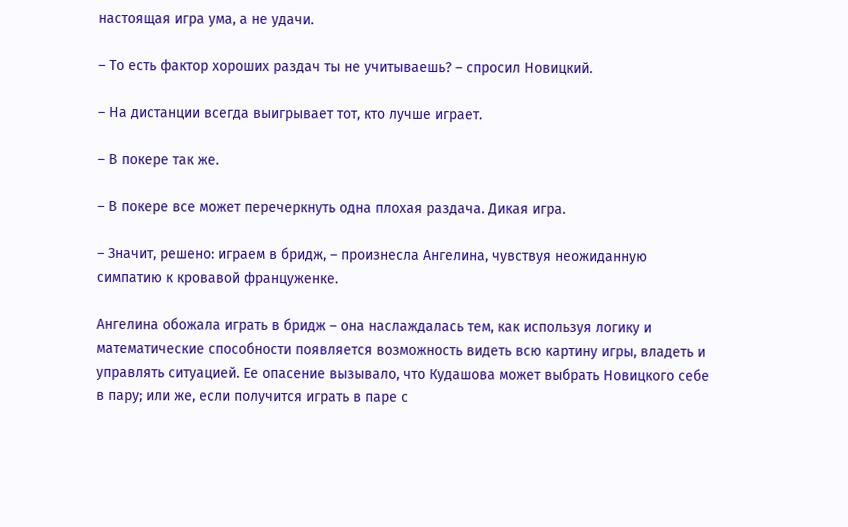настоящая игра ума, а не удачи.

– То есть фактор хороших раздач ты не учитываешь? – спросил Новицкий.

– На дистанции всегда выигрывает тот, кто лучше играет.

– В покере так же.

– В покере все может перечеркнуть одна плохая раздача. Дикая игра.

– Значит, решено: играем в бридж, – произнесла Ангелина, чувствуя неожиданную симпатию к кровавой француженке.

Ангелина обожала играть в бридж – она наслаждалась тем, как используя логику и математические способности появляется возможность видеть всю картину игры, владеть и управлять ситуацией. Ее опасение вызывало, что Кудашова может выбрать Новицкого себе в пару; или же, если получится играть в паре с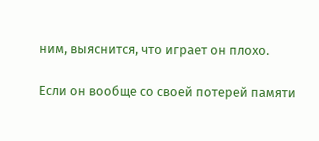ним, выяснится, что играет он плохо.

Если он вообще со своей потерей памяти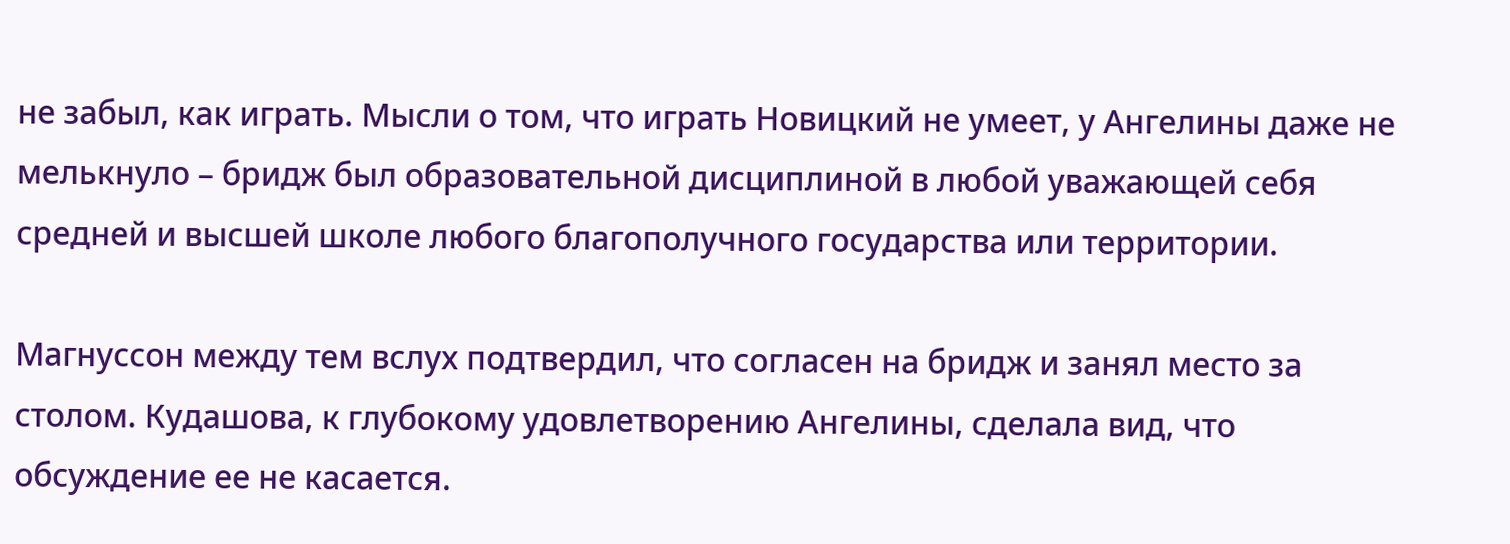не забыл, как играть. Мысли о том, что играть Новицкий не умеет, у Ангелины даже не мелькнуло – бридж был образовательной дисциплиной в любой уважающей себя средней и высшей школе любого благополучного государства или территории.

Магнуссон между тем вслух подтвердил, что согласен на бридж и занял место за столом. Кудашова, к глубокому удовлетворению Ангелины, сделала вид, что обсуждение ее не касается.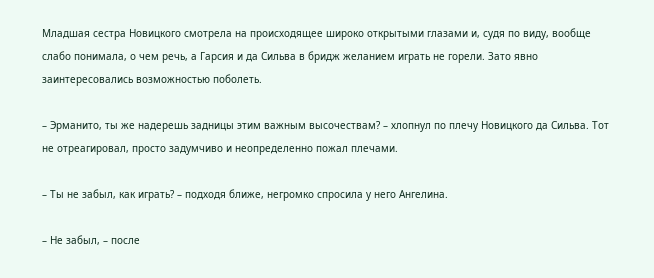Младшая сестра Новицкого смотрела на происходящее широко открытыми глазами и, судя по виду, вообще слабо понимала, о чем речь, а Гарсия и да Сильва в бридж желанием играть не горели. Зато явно заинтересовались возможностью поболеть.

– Эрманито, ты же надерешь задницы этим важным высочествам? – хлопнул по плечу Новицкого да Сильва. Тот не отреагировал, просто задумчиво и неопределенно пожал плечами.

– Ты не забыл, как играть? – подходя ближе, негромко спросила у него Ангелина.

– Не забыл, – после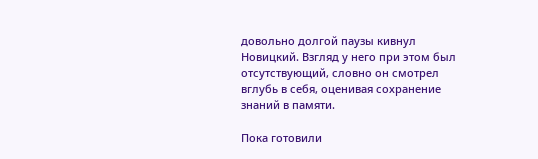довольно долгой паузы кивнул Новицкий. Взгляд у него при этом был отсутствующий, словно он смотрел вглубь в себя, оценивая сохранение знаний в памяти.

Пока готовили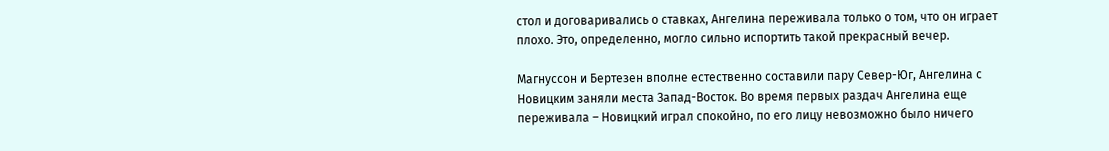стол и договаривались о ставках, Ангелина переживала только о том, что он играет плохо. Это, определенно, могло сильно испортить такой прекрасный вечер.

Магнуссон и Бертезен вполне естественно составили пару Север-Юг, Ангелина с Новицким заняли места Запад-Восток. Во время первых раздач Ангелина еще переживала – Новицкий играл спокойно, по его лицу невозможно было ничего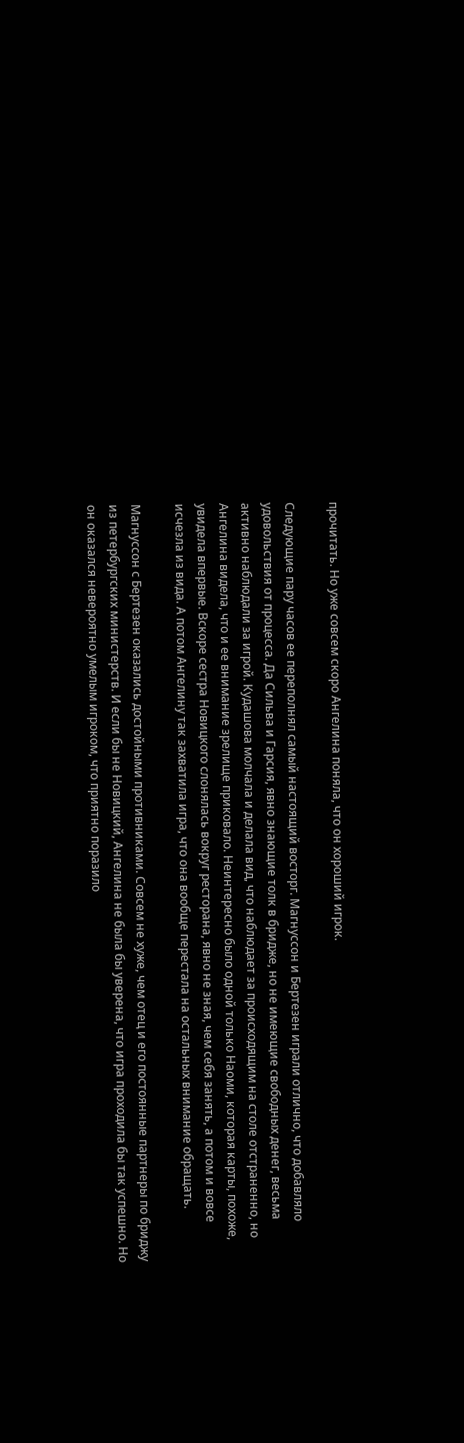прочитать. Но уже совсем скоро Ангелина поняла, что он хороший игрок.

Следующие пару часов ее переполнял самый настоящий восторг. Магнуссон и Бертезен играли отлично, что добавляло удовольствия от процесса. Да Сильва и Гарсия, явно знающие толк в бридже, но не имеющие свободных денег, весьма активно наблюдали за игрой. Кудашова молчала и делала вид, что наблюдает за происходящим на столе отстраненно, но Ангелина видела, что и ее внимание зрелище приковало. Неинтересно было одной только Наоми, которая карты, похоже, увидела впервые. Вскоре сестра Новицкого слонялась вокруг ресторана, явно не зная, чем себя занять, а потом и вовсе исчезла из вида. А потом Ангелину так захватила игра, что она вообще перестала на остальных внимание обращать.

Магнуссон с Бертезен оказались достойными противниками. Совсем не хуже, чем отец и его постоянные партнеры по бриджу из петербургских министерств. И если бы не Новицкий, Ангелина не была бы уверена, что игра проходила бы так успешно. Но он оказался невероятно умелым игроком, что приятно поразило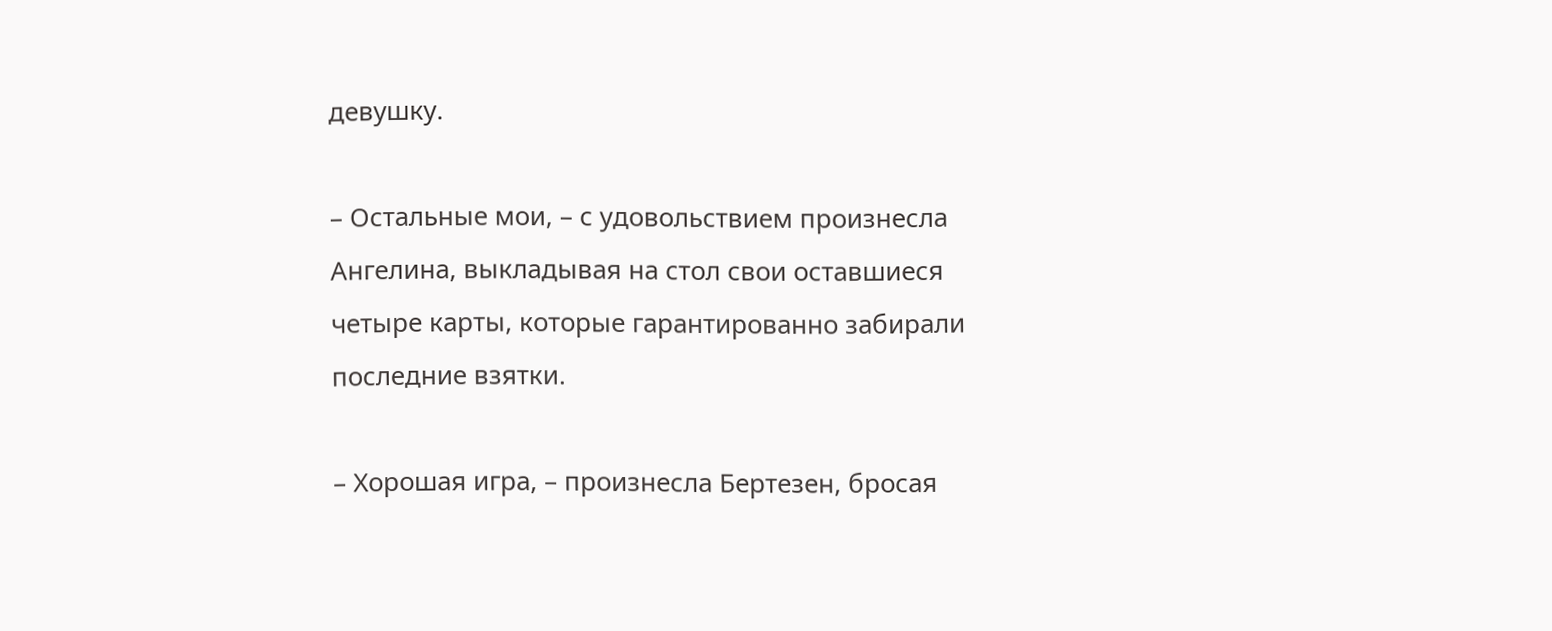девушку.

– Остальные мои, – с удовольствием произнесла Ангелина, выкладывая на стол свои оставшиеся четыре карты, которые гарантированно забирали последние взятки.

– Хорошая игра, – произнесла Бертезен, бросая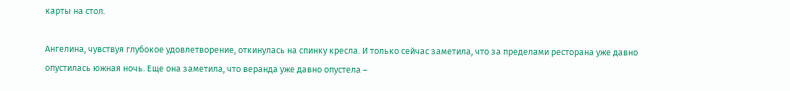карты на стол.

Ангелина, чувствуя глубокое удовлетворение, откинулась на спинку кресла. И только сейчас заметила, что за пределами ресторана уже давно опустилась южная ночь. Еще она заметила, что веранда уже давно опустела –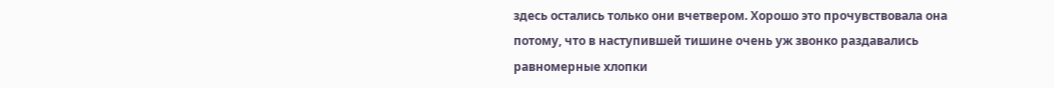здесь остались только они вчетвером. Хорошо это прочувствовала она потому, что в наступившей тишине очень уж звонко раздавались равномерные хлопки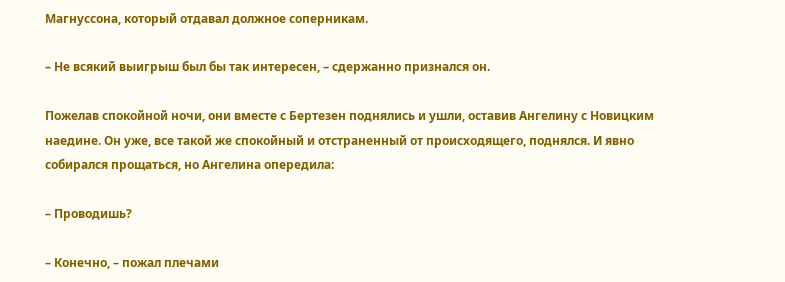Магнуссона, который отдавал должное соперникам.

– Не всякий выигрыш был бы так интересен, – сдержанно признался он.

Пожелав спокойной ночи, они вместе с Бертезен поднялись и ушли, оставив Ангелину с Новицким наедине. Он уже, все такой же спокойный и отстраненный от происходящего, поднялся. И явно собирался прощаться, но Ангелина опередила:

– Проводишь?

– Конечно, – пожал плечами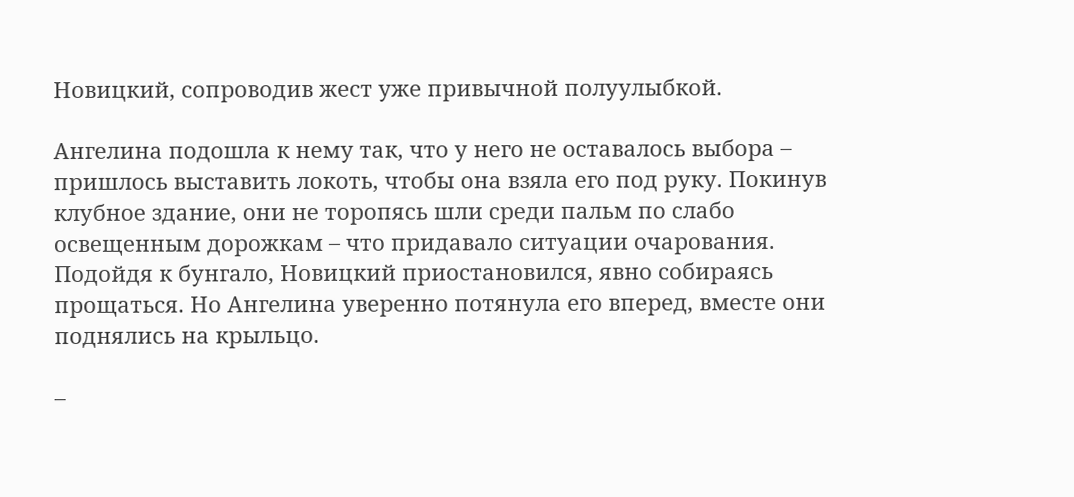Новицкий, сопроводив жест уже привычной полуулыбкой.

Ангелина подошла к нему так, что у него не оставалось выбора – пришлось выставить локоть, чтобы она взяла его под руку. Покинув клубное здание, они не торопясь шли среди пальм по слабо освещенным дорожкам – что придавало ситуации очарования. Подойдя к бунгало, Новицкий приостановился, явно собираясь прощаться. Но Ангелина уверенно потянула его вперед, вместе они поднялись на крыльцо.

–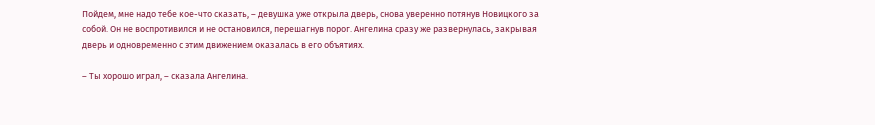Пойдем, мне надо тебе кое-что сказать, – девушка уже открыла дверь, снова уверенно потянув Новицкого за собой. Он не воспротивился и не остановился, перешагнув порог. Ангелина сразу же развернулась, закрывая дверь и одновременно с этим движением оказалась в его объятиях.

– Ты хорошо играл, – сказала Ангелина.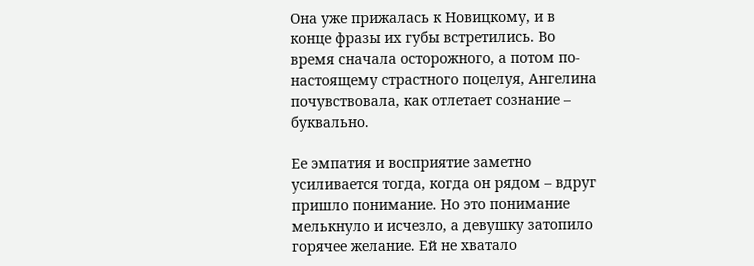Она уже прижалась к Новицкому, и в конце фразы их губы встретились. Во время сначала осторожного, а потом по-настоящему страстного поцелуя, Ангелина почувствовала, как отлетает сознание – буквально.

Ее эмпатия и восприятие заметно усиливается тогда, когда он рядом – вдруг пришло понимание. Но это понимание мелькнуло и исчезло, а девушку затопило горячее желание. Ей не хватало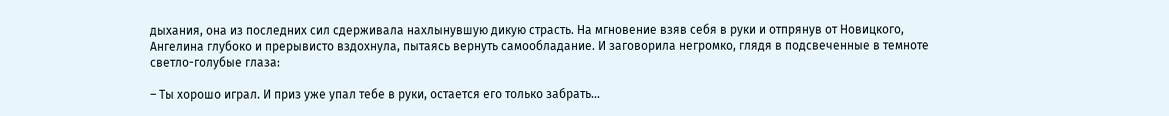дыхания, она из последних сил сдерживала нахлынувшую дикую страсть. На мгновение взяв себя в руки и отпрянув от Новицкого, Ангелина глубоко и прерывисто вздохнула, пытаясь вернуть самообладание. И заговорила негромко, глядя в подсвеченные в темноте светло-голубые глаза:

– Ты хорошо играл. И приз уже упал тебе в руки, остается его только забрать…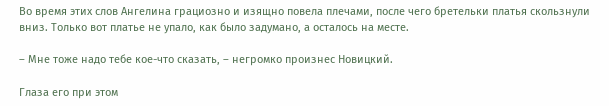Во время этих слов Ангелина грациозно и изящно повела плечами, после чего бретельки платья скользнули вниз. Только вот платье не упало, как было задумано, а осталось на месте.

– Мне тоже надо тебе кое-что сказать, – негромко произнес Новицкий.

Глаза его при этом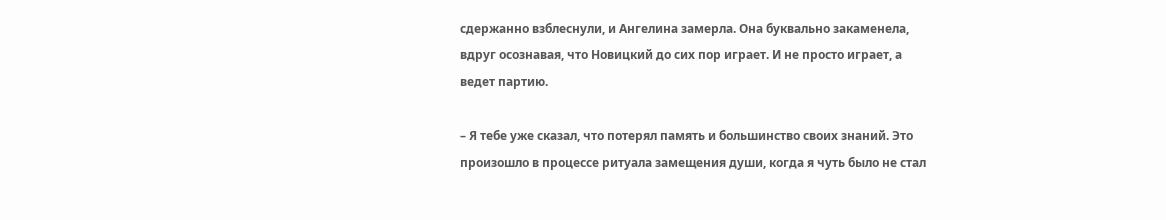сдержанно взблеснули, и Ангелина замерла. Она буквально закаменела, вдруг осознавая, что Новицкий до сих пор играет. И не просто играет, а ведет партию.

– Я тебе уже сказал, что потерял память и большинство своих знаний. Это произошло в процессе ритуала замещения души, когда я чуть было не стал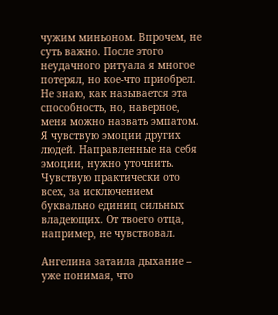чужим миньоном. Впрочем, не суть важно. После этого неудачного ритуала я многое потерял, но кое-что приобрел. Не знаю, как называется эта способность, но, наверное, меня можно назвать эмпатом. Я чувствую эмоции других людей. Направленные на себя эмоции, нужно уточнить. Чувствую практически ото всех, за исключением буквально единиц сильных владеющих. От твоего отца, например, не чувствовал.

Ангелина затаила дыхание – уже понимая, что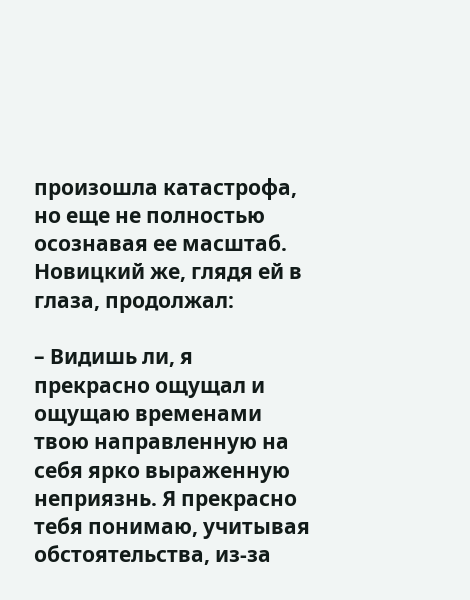произошла катастрофа, но еще не полностью осознавая ее масштаб. Новицкий же, глядя ей в глаза, продолжал:

– Видишь ли, я прекрасно ощущал и ощущаю временами твою направленную на себя ярко выраженную неприязнь. Я прекрасно тебя понимаю, учитывая обстоятельства, из-за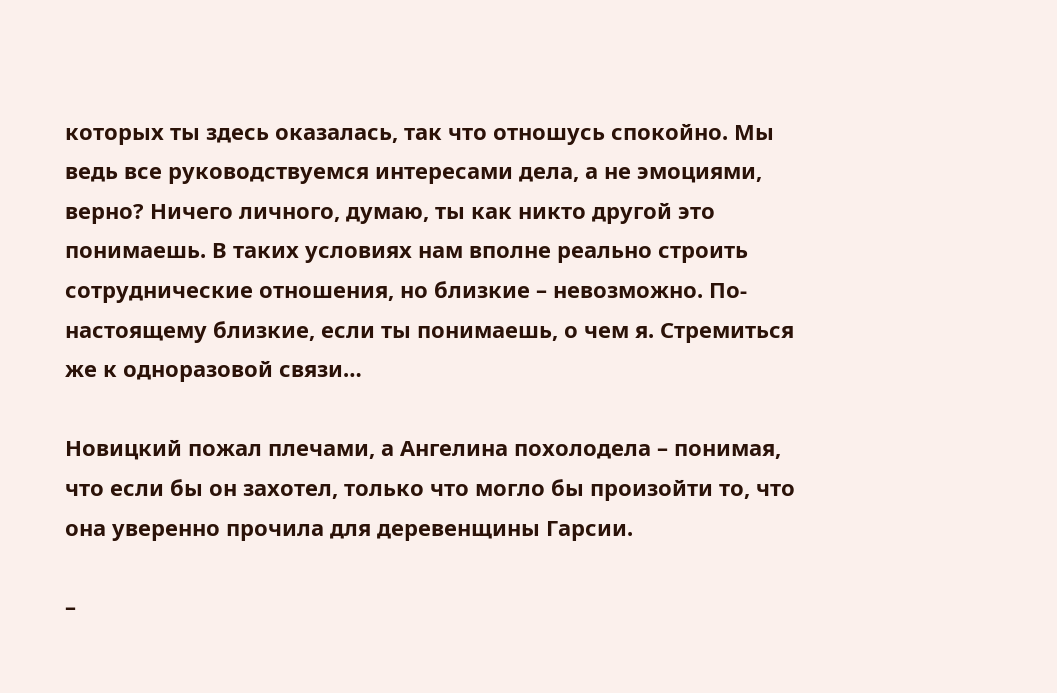которых ты здесь оказалась, так что отношусь спокойно. Мы ведь все руководствуемся интересами дела, а не эмоциями, верно? Ничего личного, думаю, ты как никто другой это понимаешь. В таких условиях нам вполне реально строить сотруднические отношения, но близкие – невозможно. По-настоящему близкие, если ты понимаешь, о чем я. Стремиться же к одноразовой связи…

Новицкий пожал плечами, а Ангелина похолодела – понимая, что если бы он захотел, только что могло бы произойти то, что она уверенно прочила для деревенщины Гарсии.

–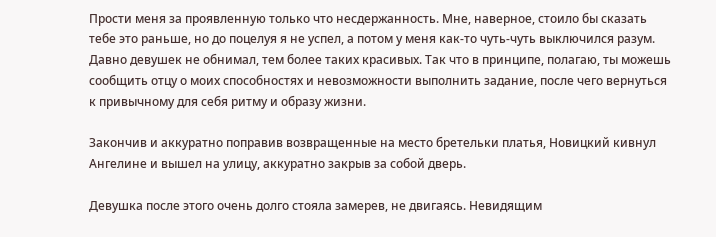Прости меня за проявленную только что несдержанность. Мне, наверное, стоило бы сказать тебе это раньше, но до поцелуя я не успел, а потом у меня как-то чуть-чуть выключился разум. Давно девушек не обнимал, тем более таких красивых. Так что в принципе, полагаю, ты можешь сообщить отцу о моих способностях и невозможности выполнить задание, после чего вернуться к привычному для себя ритму и образу жизни.

Закончив и аккуратно поправив возвращенные на место бретельки платья, Новицкий кивнул Ангелине и вышел на улицу, аккуратно закрыв за собой дверь.

Девушка после этого очень долго стояла замерев, не двигаясь. Невидящим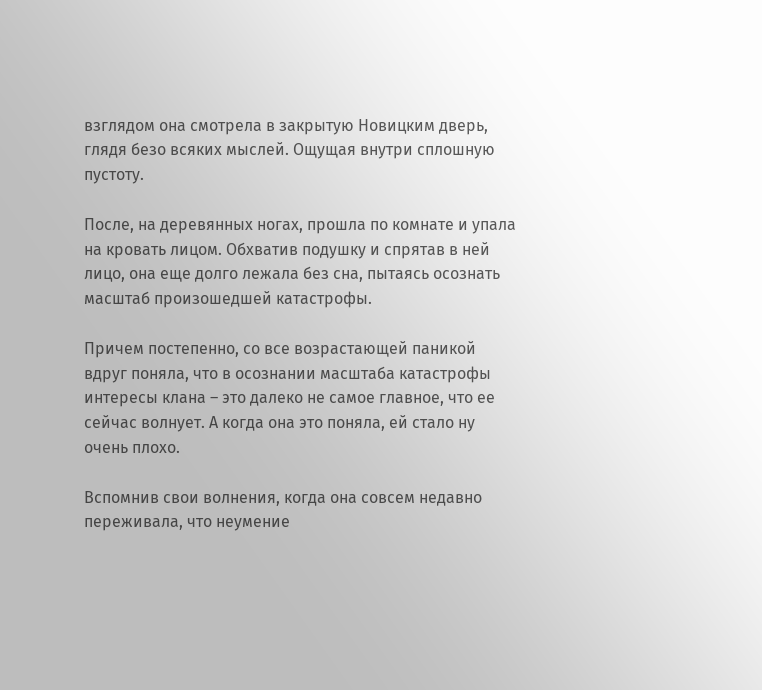взглядом она смотрела в закрытую Новицким дверь, глядя безо всяких мыслей. Ощущая внутри сплошную пустоту.

После, на деревянных ногах, прошла по комнате и упала на кровать лицом. Обхватив подушку и спрятав в ней лицо, она еще долго лежала без сна, пытаясь осознать масштаб произошедшей катастрофы.

Причем постепенно, со все возрастающей паникой вдруг поняла, что в осознании масштаба катастрофы интересы клана – это далеко не самое главное, что ее сейчас волнует. А когда она это поняла, ей стало ну очень плохо.

Вспомнив свои волнения, когда она совсем недавно переживала, что неумение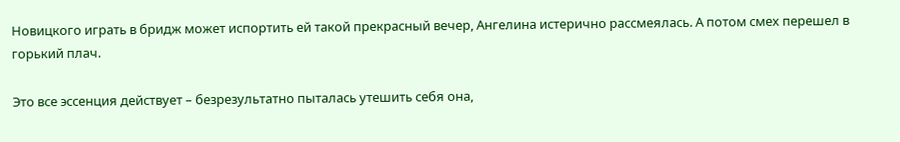Новицкого играть в бридж может испортить ей такой прекрасный вечер, Ангелина истерично рассмеялась. А потом смех перешел в горький плач.

Это все эссенция действует – безрезультатно пыталась утешить себя она,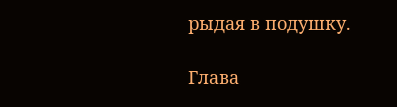рыдая в подушку.

Глава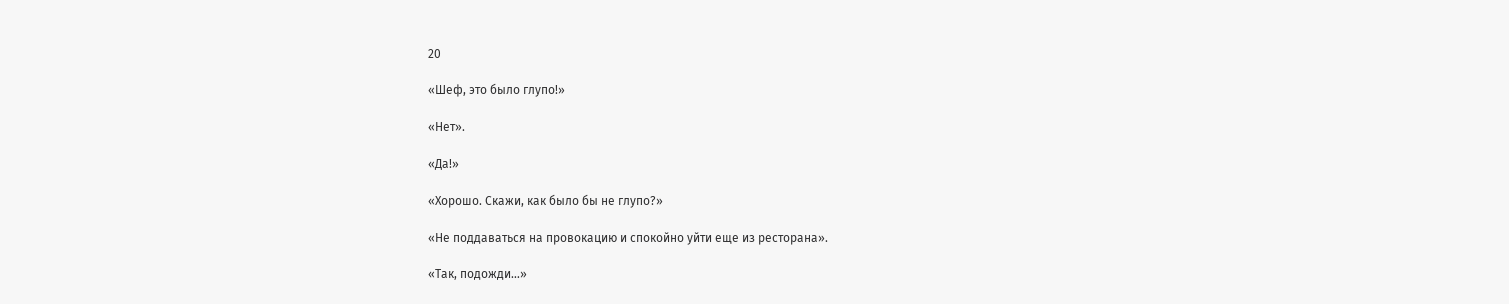20

«Шеф, это было глупо!»

«Нет».

«Да!»

«Хорошо. Скажи, как было бы не глупо?»

«Не поддаваться на провокацию и спокойно уйти еще из ресторана».

«Так, подожди…»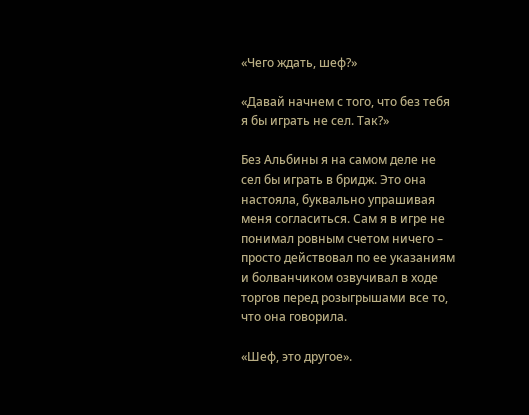«Чего ждать, шеф?»

«Давай начнем с того, что без тебя я бы играть не сел. Так?»

Без Альбины я на самом деле не сел бы играть в бридж. Это она настояла, буквально упрашивая меня согласиться. Сам я в игре не понимал ровным счетом ничего – просто действовал по ее указаниям и болванчиком озвучивал в ходе торгов перед розыгрышами все то, что она говорила.

«Шеф, это другое».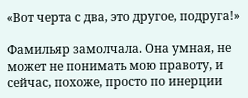«Вот черта с два, это другое, подруга!»

Фамильяр замолчала. Она умная, не может не понимать мою правоту, и сейчас, похоже, просто по инерции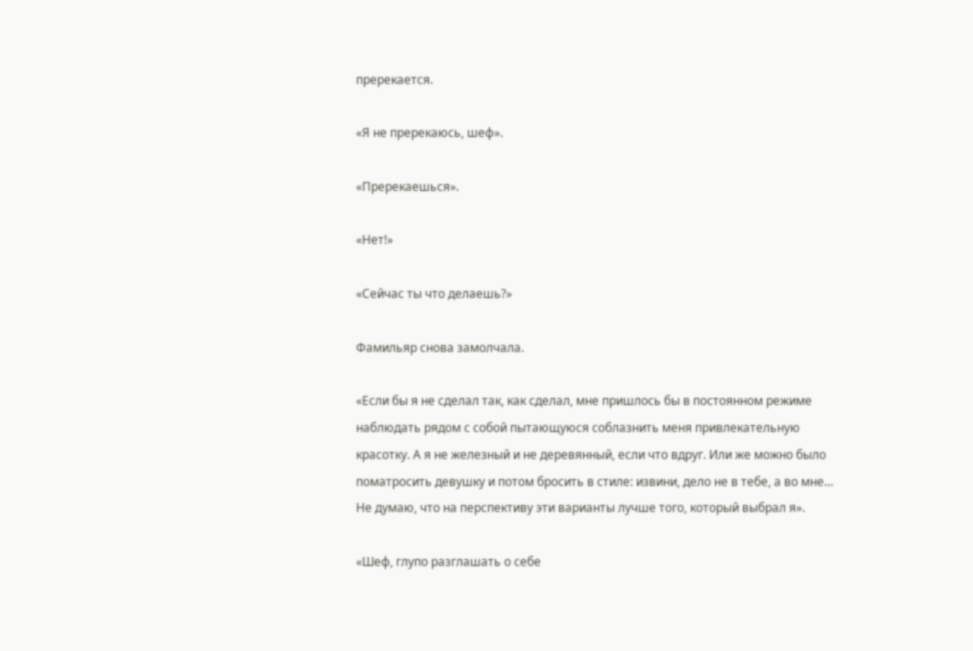пререкается.

«Я не пререкаюсь, шеф».

«Пререкаешься».

«Нет!»

«Сейчас ты что делаешь?»

Фамильяр снова замолчала.

«Если бы я не сделал так, как сделал, мне пришлось бы в постоянном режиме наблюдать рядом с собой пытающуюся соблазнить меня привлекательную красотку. А я не железный и не деревянный, если что вдруг. Или же можно было поматросить девушку и потом бросить в стиле: извини, дело не в тебе, а во мне… Не думаю, что на перспективу эти варианты лучше того, который выбрал я».

«Шеф, глупо разглашать о себе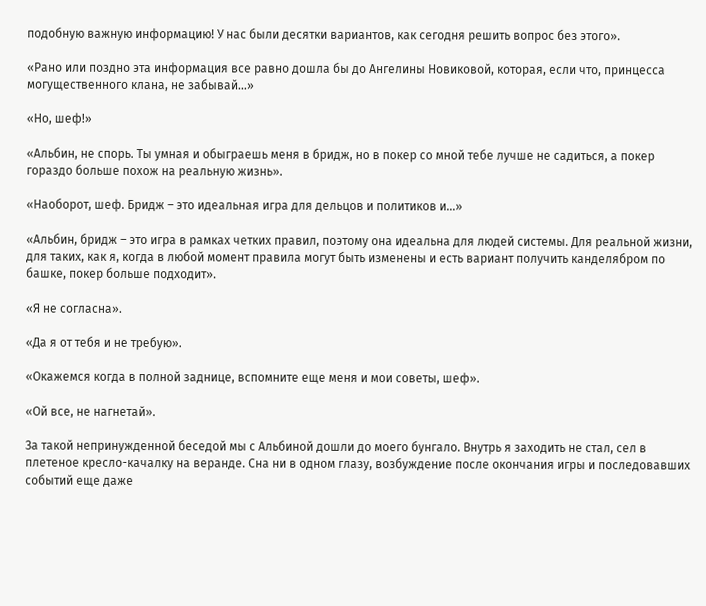подобную важную информацию! У нас были десятки вариантов, как сегодня решить вопрос без этого».

«Рано или поздно эта информация все равно дошла бы до Ангелины Новиковой, которая, если что, принцесса могущественного клана, не забывай…»

«Но, шеф!»

«Альбин, не спорь. Ты умная и обыграешь меня в бридж, но в покер со мной тебе лучше не садиться, а покер гораздо больше похож на реальную жизнь».

«Наоборот, шеф. Бридж – это идеальная игра для дельцов и политиков и…»

«Альбин, бридж – это игра в рамках четких правил, поэтому она идеальна для людей системы. Для реальной жизни, для таких, как я, когда в любой момент правила могут быть изменены и есть вариант получить канделябром по башке, покер больше подходит».

«Я не согласна».

«Да я от тебя и не требую».

«Окажемся когда в полной заднице, вспомните еще меня и мои советы, шеф».

«Ой все, не нагнетай».

За такой непринужденной беседой мы с Альбиной дошли до моего бунгало. Внутрь я заходить не стал, сел в плетеное кресло-качалку на веранде. Сна ни в одном глазу, возбуждение после окончания игры и последовавших событий еще даже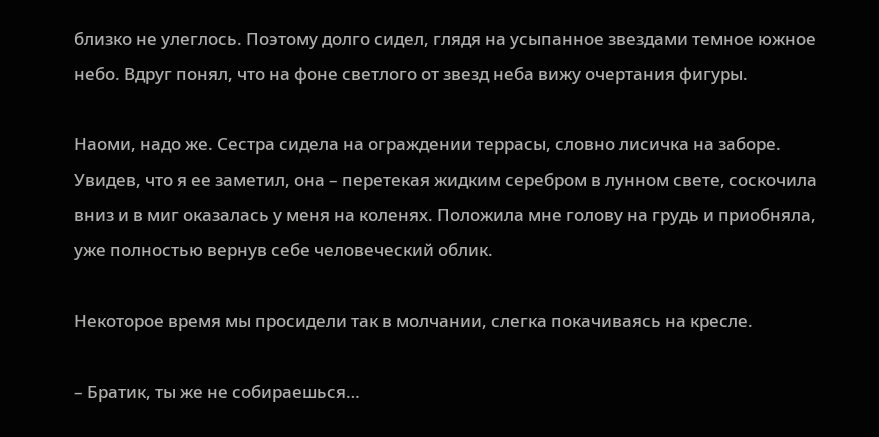близко не улеглось. Поэтому долго сидел, глядя на усыпанное звездами темное южное небо. Вдруг понял, что на фоне светлого от звезд неба вижу очертания фигуры.

Наоми, надо же. Сестра сидела на ограждении террасы, словно лисичка на заборе. Увидев, что я ее заметил, она – перетекая жидким серебром в лунном свете, соскочила вниз и в миг оказалась у меня на коленях. Положила мне голову на грудь и приобняла, уже полностью вернув себе человеческий облик.

Некоторое время мы просидели так в молчании, слегка покачиваясь на кресле.

– Братик, ты же не собираешься…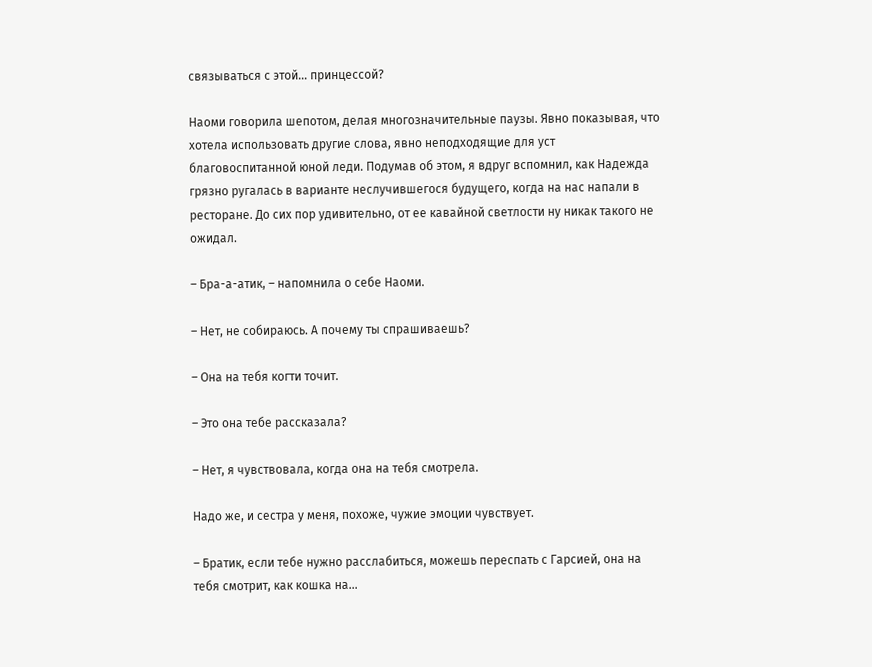связываться с этой… принцессой?

Наоми говорила шепотом, делая многозначительные паузы. Явно показывая, что хотела использовать другие слова, явно неподходящие для уст благовоспитанной юной леди. Подумав об этом, я вдруг вспомнил, как Надежда грязно ругалась в варианте неслучившегося будущего, когда на нас напали в ресторане. До сих пор удивительно, от ее кавайной светлости ну никак такого не ожидал.

– Бра-а-атик, – напомнила о себе Наоми.

– Нет, не собираюсь. А почему ты спрашиваешь?

– Она на тебя когти точит.

– Это она тебе рассказала?

– Нет, я чувствовала, когда она на тебя смотрела.

Надо же, и сестра у меня, похоже, чужие эмоции чувствует.

– Братик, если тебе нужно расслабиться, можешь переспать с Гарсией, она на тебя смотрит, как кошка на…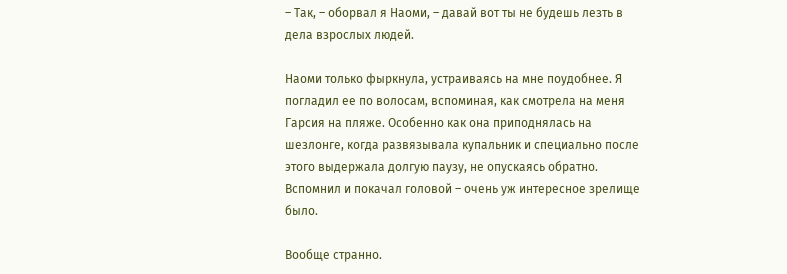– Так, – оборвал я Наоми, – давай вот ты не будешь лезть в дела взрослых людей.

Наоми только фыркнула, устраиваясь на мне поудобнее. Я погладил ее по волосам, вспоминая, как смотрела на меня Гарсия на пляже. Особенно как она приподнялась на шезлонге, когда развязывала купальник и специально после этого выдержала долгую паузу, не опускаясь обратно. Вспомнил и покачал головой – очень уж интересное зрелище было.

Вообще странно.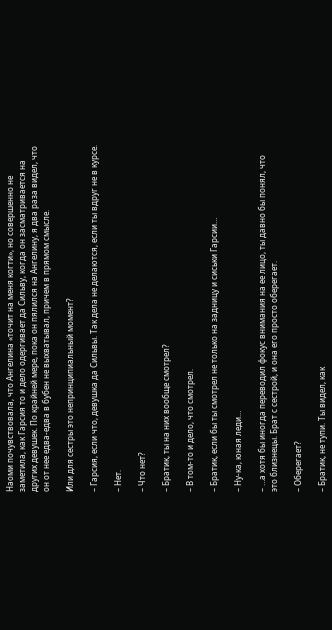Наоми почувствовала, что Ангелина «точит на меня когти», но совершенно не заметила, как Гарсия то и дело одергивает да Сильву, когда он засматривается на других девушек. По крайней мере, пока он пялился на Ангелину, я два раза видел, что он от нее едва-едва в бубен не выхватывал, причем в прямом смысле.

Или для сестры это непринципиальный момент?

– Гарсия, если что, девушка да Сильвы. Так дела не делаются, если ты вдруг не в курсе.

– Нет.

– Что нет?

– Братик, ты на них вообще смотрел?

– В том-то и дело, что смотрел.

– Братик, если бы ты смотрел не только на задницу и сиськи Гарсии…

– Ну-ка, юная леди…

– …а хотя бы иногда переводил фокус внимания на ее лицо, ты давно бы понял, что это близнецы. Брат с сестрой, и она его просто оберегает.

– Оберегает?

– Братик, не тупи. Ты видел, как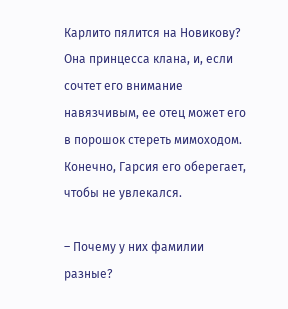Карлито пялится на Новикову? Она принцесса клана, и, если сочтет его внимание навязчивым, ее отец может его в порошок стереть мимоходом. Конечно, Гарсия его оберегает, чтобы не увлекался.

– Почему у них фамилии разные?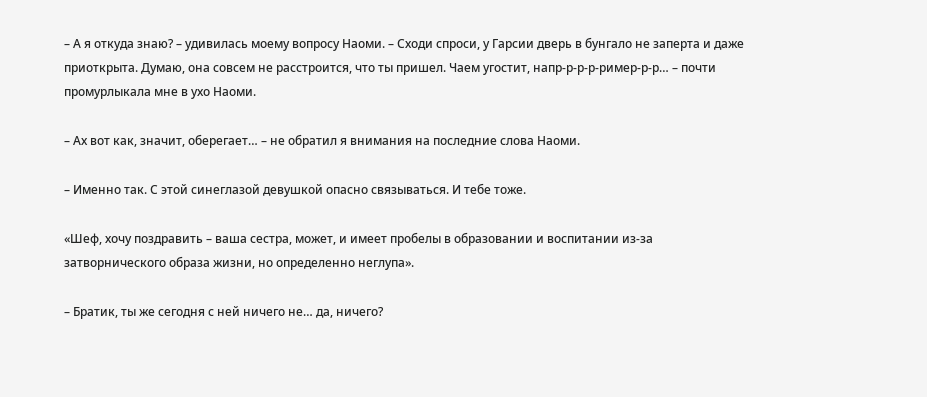– А я откуда знаю? – удивилась моему вопросу Наоми. – Сходи спроси, у Гарсии дверь в бунгало не заперта и даже приоткрыта. Думаю, она совсем не расстроится, что ты пришел. Чаем угостит, напр-р-р-р-ример-р-р… – почти промурлыкала мне в ухо Наоми.

– Ах вот как, значит, оберегает… – не обратил я внимания на последние слова Наоми.

– Именно так. С этой синеглазой девушкой опасно связываться. И тебе тоже.

«Шеф, хочу поздравить – ваша сестра, может, и имеет пробелы в образовании и воспитании из-за затворнического образа жизни, но определенно неглупа».

– Братик, ты же сегодня с ней ничего не… да, ничего?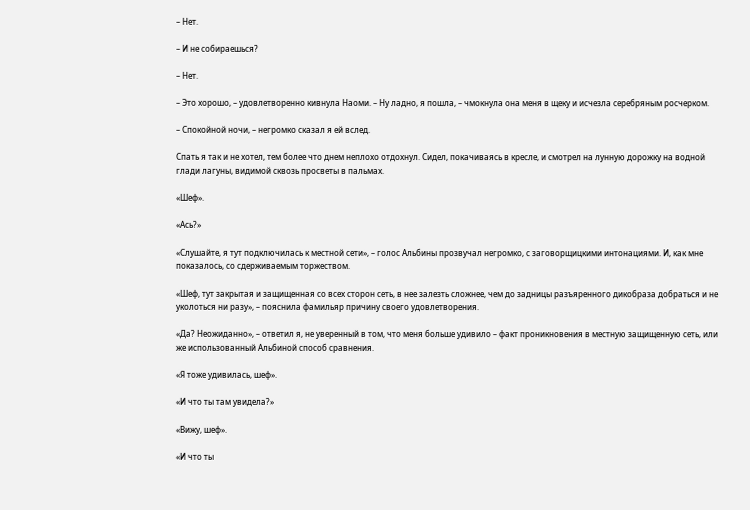– Нет.

– И не собираешься?

– Нет.

– Это хорошо, – удовлетворенно кивнула Наоми. – Ну ладно, я пошла, – чмокнула она меня в щеку и исчезла серебряным росчерком.

– Спокойной ночи, – негромко сказал я ей вслед.

Спать я так и не хотел, тем более что днем неплохо отдохнул. Сидел, покачиваясь в кресле, и смотрел на лунную дорожку на водной глади лагуны, видимой сквозь просветы в пальмах.

«Шеф».

«Ась?»

«Слушайте, я тут подключилась к местной сети», – голос Альбины прозвучал негромко, с заговорщицкими интонациями. И, как мне показалось, со сдерживаемым торжеством.

«Шеф, тут закрытая и защищенная со всех сторон сеть, в нее залезть сложнее, чем до задницы разъяренного дикобраза добраться и не уколоться ни разу», – пояснила фамильяр причину своего удовлетворения.

«Да? Неожиданно», – ответил я, не уверенный в том, что меня больше удивило – факт проникновения в местную защищенную сеть, или же использованный Альбиной способ сравнения.

«Я тоже удивилась, шеф».

«И что ты там увидела?»

«Вижу, шеф».

«И что ты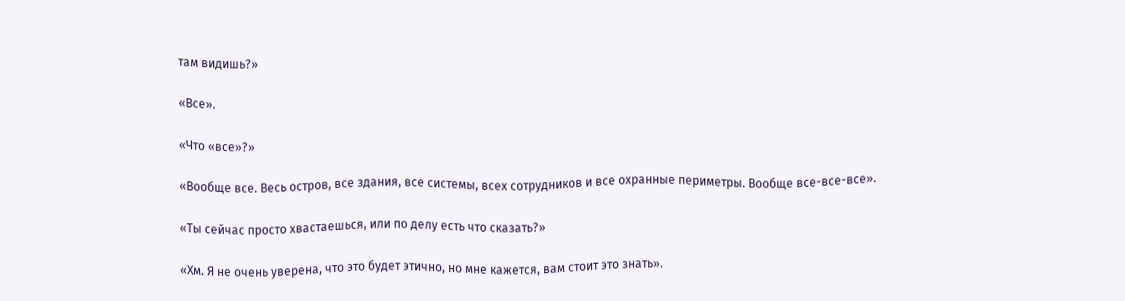там видишь?»

«Все».

«Что «все»?»

«Вообще все. Весь остров, все здания, все системы, всех сотрудников и все охранные периметры. Вообще все-все-все».

«Ты сейчас просто хвастаешься, или по делу есть что сказать?»

«Хм. Я не очень уверена, что это будет этично, но мне кажется, вам стоит это знать».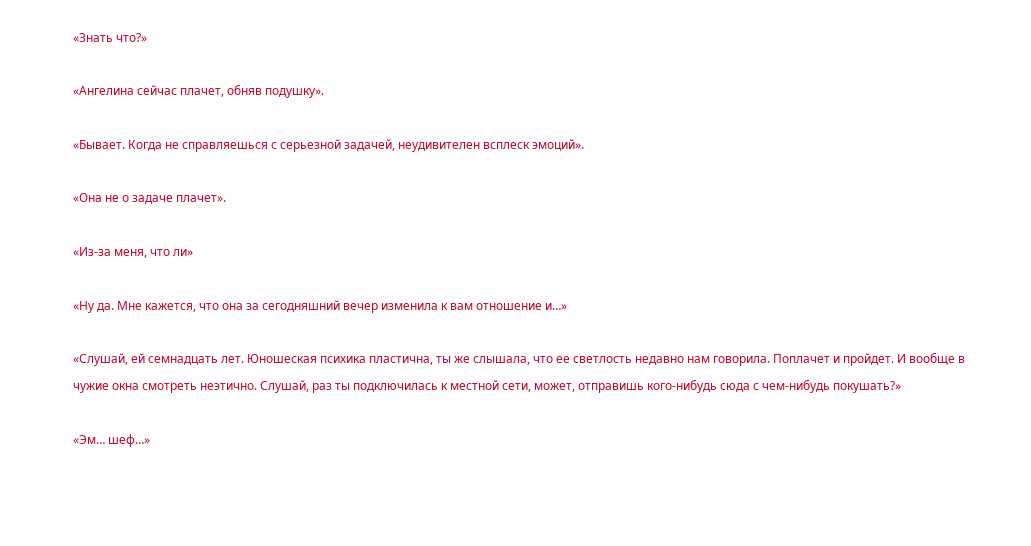«Знать что?»

«Ангелина сейчас плачет, обняв подушку».

«Бывает. Когда не справляешься с серьезной задачей, неудивителен всплеск эмоций».

«Она не о задаче плачет».

«Из-за меня, что ли»

«Ну да. Мне кажется, что она за сегодняшний вечер изменила к вам отношение и…»

«Слушай, ей семнадцать лет. Юношеская психика пластична, ты же слышала, что ее светлость недавно нам говорила. Поплачет и пройдет. И вообще в чужие окна смотреть неэтично. Слушай, раз ты подключилась к местной сети, может, отправишь кого-нибудь сюда с чем-нибудь покушать?»

«Эм… шеф…»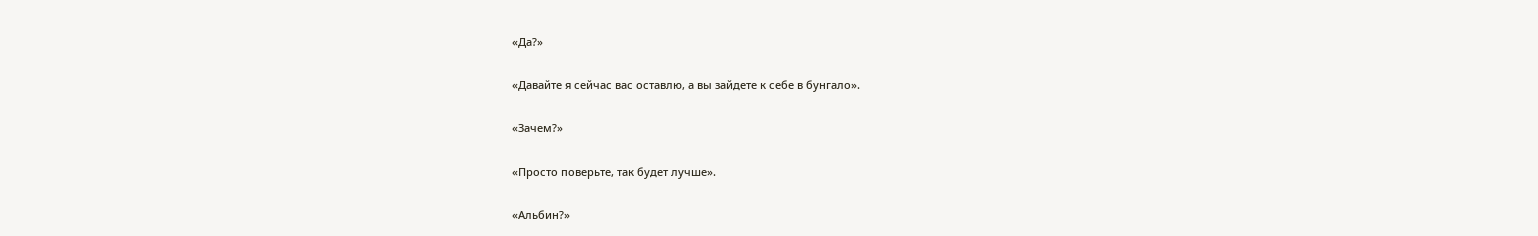«Да?»

«Давайте я сейчас вас оставлю, а вы зайдете к себе в бунгало».

«Зачем?»

«Просто поверьте, так будет лучше».

«Альбин?»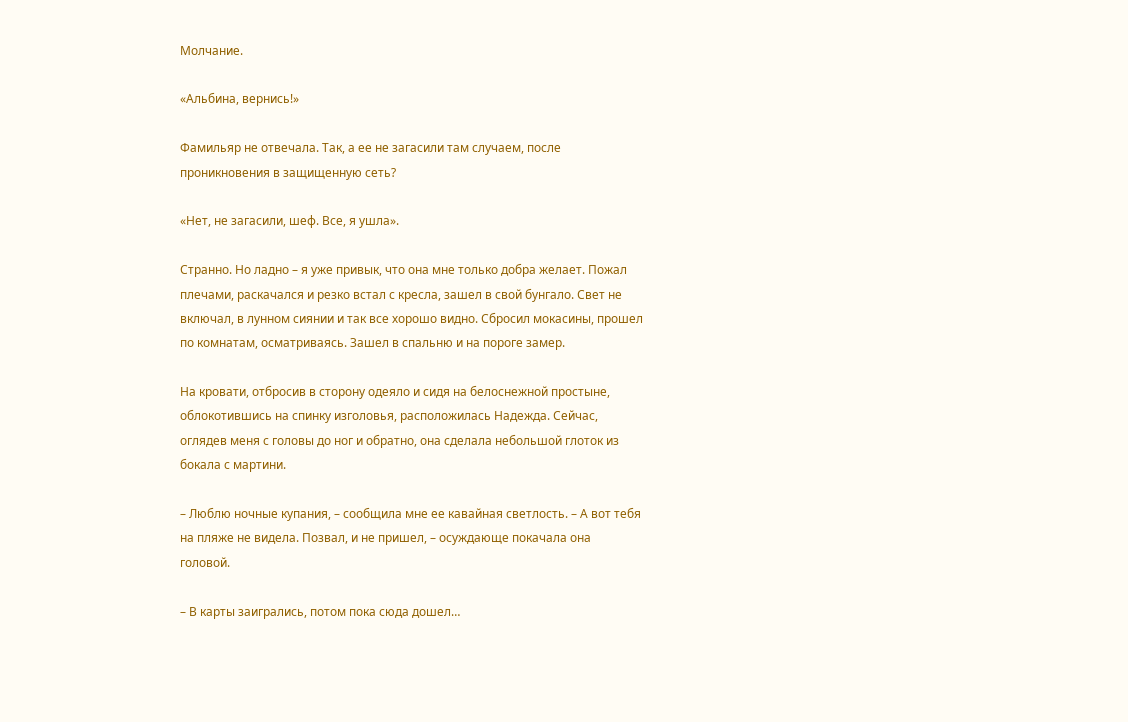Молчание.

«Альбина, вернись!»

Фамильяр не отвечала. Так, а ее не загасили там случаем, после проникновения в защищенную сеть?

«Нет, не загасили, шеф. Все, я ушла».

Странно. Но ладно – я уже привык, что она мне только добра желает. Пожал плечами, раскачался и резко встал с кресла, зашел в свой бунгало. Свет не включал, в лунном сиянии и так все хорошо видно. Сбросил мокасины, прошел по комнатам, осматриваясь. Зашел в спальню и на пороге замер.

На кровати, отбросив в сторону одеяло и сидя на белоснежной простыне, облокотившись на спинку изголовья, расположилась Надежда. Сейчас, оглядев меня с головы до ног и обратно, она сделала небольшой глоток из бокала с мартини.

– Люблю ночные купания, – сообщила мне ее кавайная светлость. – А вот тебя на пляже не видела. Позвал, и не пришел, – осуждающе покачала она головой.

– В карты заигрались, потом пока сюда дошел…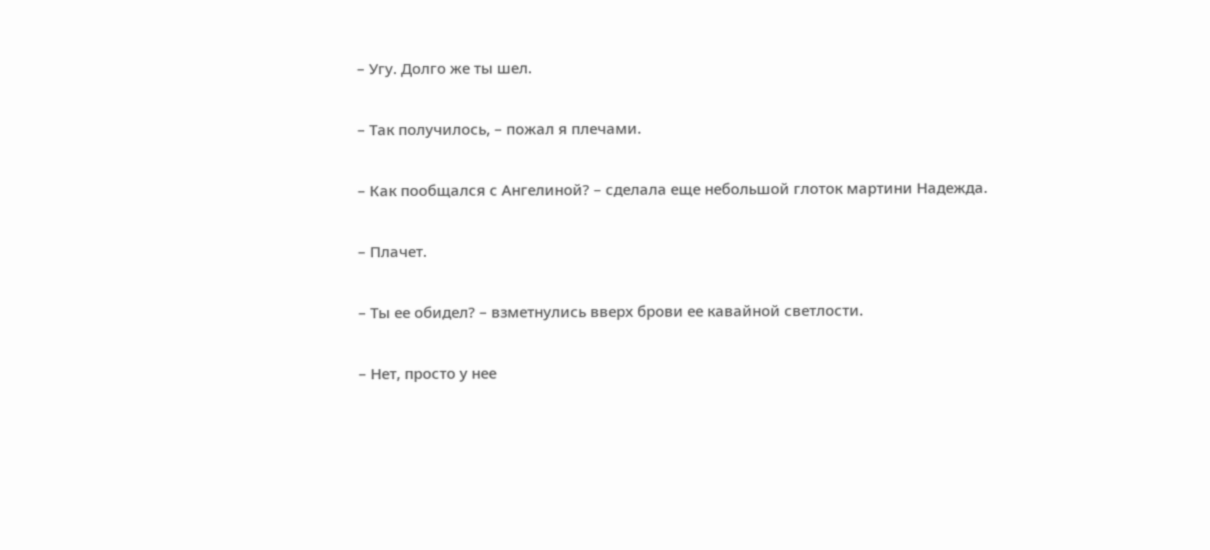– Угу. Долго же ты шел.

– Так получилось, – пожал я плечами.

– Как пообщался с Ангелиной? – сделала еще небольшой глоток мартини Надежда.

– Плачет.

– Ты ее обидел? – взметнулись вверх брови ее кавайной светлости.

– Нет, просто у нее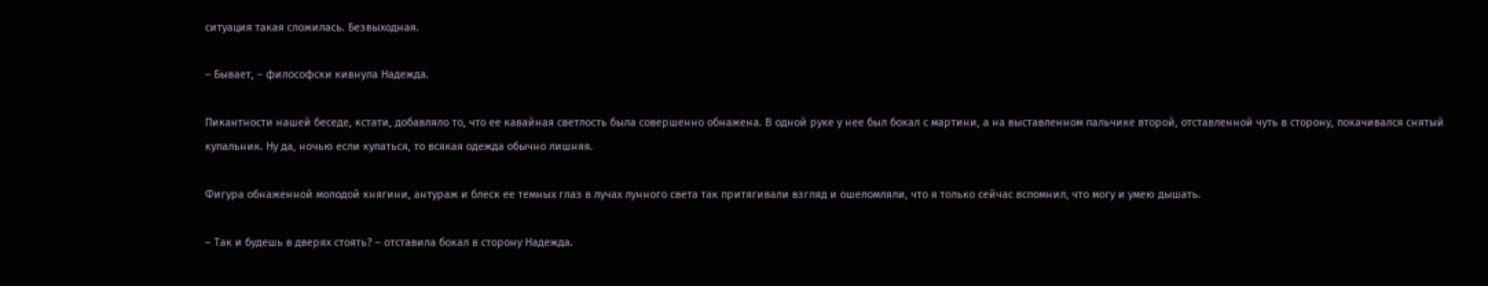ситуация такая сложилась. Безвыходная.

– Бывает, – философски кивнула Надежда.

Пикантности нашей беседе, кстати, добавляло то, что ее кавайная светлость была совершенно обнажена. В одной руке у нее был бокал с мартини, а на выставленном пальчике второй, отставленной чуть в сторону, покачивался снятый купальник. Ну да, ночью если купаться, то всякая одежда обычно лишняя.

Фигура обнаженной молодой княгини, антураж и блеск ее темных глаз в лучах лунного света так притягивали взгляд и ошеломляли, что я только сейчас вспомнил, что могу и умею дышать.

– Так и будешь в дверях стоять? – отставила бокал в сторону Надежда.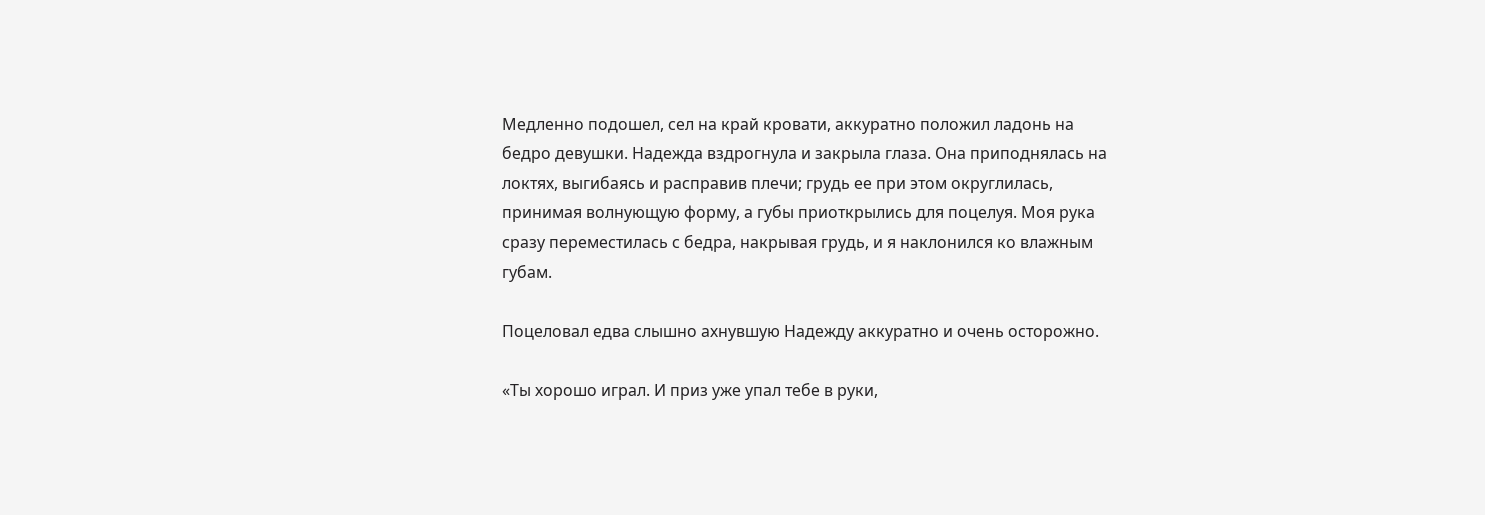Медленно подошел, сел на край кровати, аккуратно положил ладонь на бедро девушки. Надежда вздрогнула и закрыла глаза. Она приподнялась на локтях, выгибаясь и расправив плечи; грудь ее при этом округлилась, принимая волнующую форму, а губы приоткрылись для поцелуя. Моя рука сразу переместилась с бедра, накрывая грудь, и я наклонился ко влажным губам.

Поцеловал едва слышно ахнувшую Надежду аккуратно и очень осторожно.

«Ты хорошо играл. И приз уже упал тебе в руки,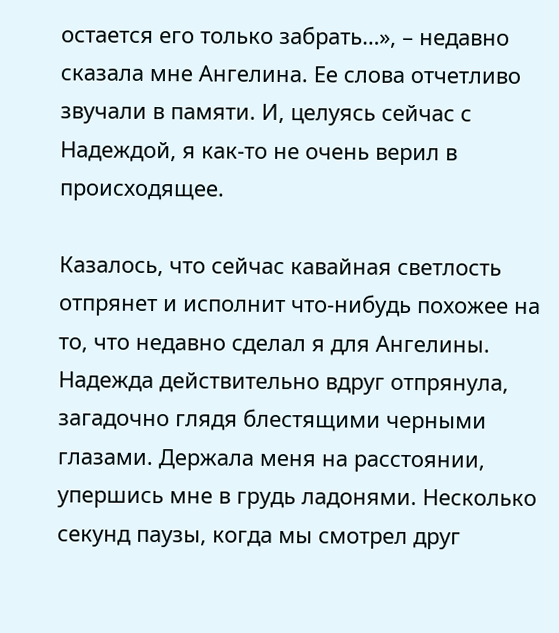остается его только забрать…», – недавно сказала мне Ангелина. Ее слова отчетливо звучали в памяти. И, целуясь сейчас с Надеждой, я как-то не очень верил в происходящее.

Казалось, что сейчас кавайная светлость отпрянет и исполнит что-нибудь похожее на то, что недавно сделал я для Ангелины. Надежда действительно вдруг отпрянула, загадочно глядя блестящими черными глазами. Держала меня на расстоянии, упершись мне в грудь ладонями. Несколько секунд паузы, когда мы смотрел друг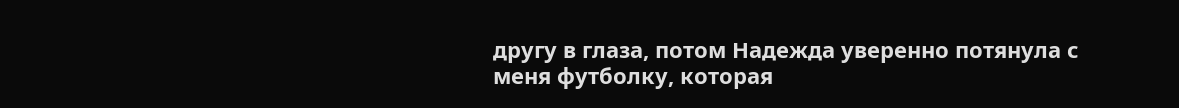другу в глаза, потом Надежда уверенно потянула с меня футболку, которая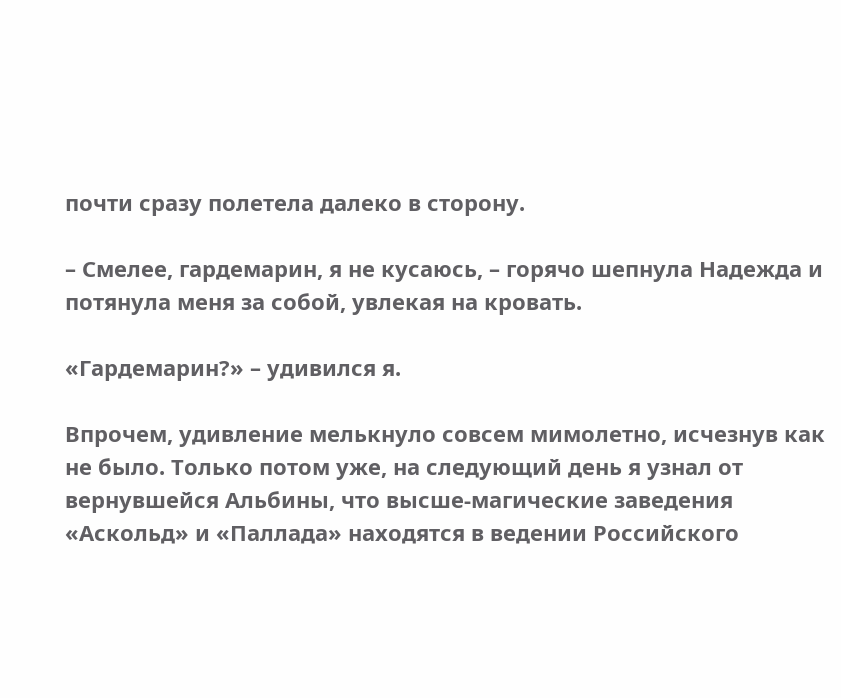почти сразу полетела далеко в сторону.

– Смелее, гардемарин, я не кусаюсь, – горячо шепнула Надежда и потянула меня за собой, увлекая на кровать.

«Гардемарин?» – удивился я.

Впрочем, удивление мелькнуло совсем мимолетно, исчезнув как не было. Только потом уже, на следующий день я узнал от вернувшейся Альбины, что высше-магические заведения «Аскольд» и «Паллада» находятся в ведении Российского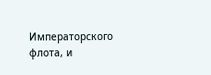Императорского флота, и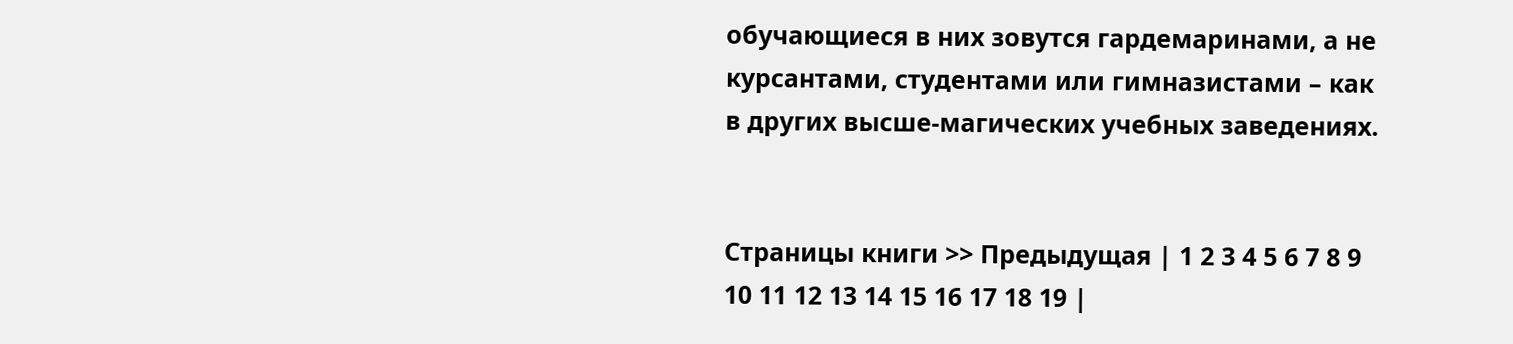обучающиеся в них зовутся гардемаринами, а не курсантами, студентами или гимназистами – как в других высше-магических учебных заведениях.


Страницы книги >> Предыдущая | 1 2 3 4 5 6 7 8 9 10 11 12 13 14 15 16 17 18 19 |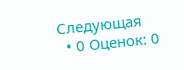Следующая
  • 0 Оценок: 0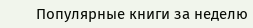Популярные книги за неделю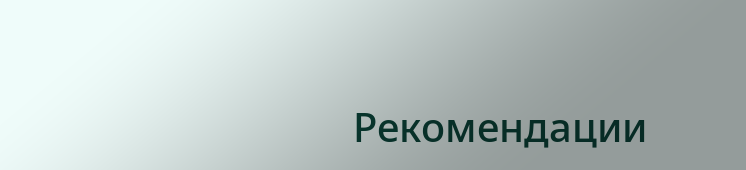Рекомендации